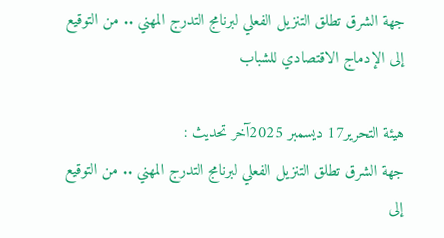جهة الشرق تطلق التنزيل الفعلي لبرنامج التدرج المهني .. من التوقيع إلى الإدماج الاقتصادي للشباب

هيئة التحرير17 ديسمبر 2025آخر تحديث :
جهة الشرق تطلق التنزيل الفعلي لبرنامج التدرج المهني .. من التوقيع إلى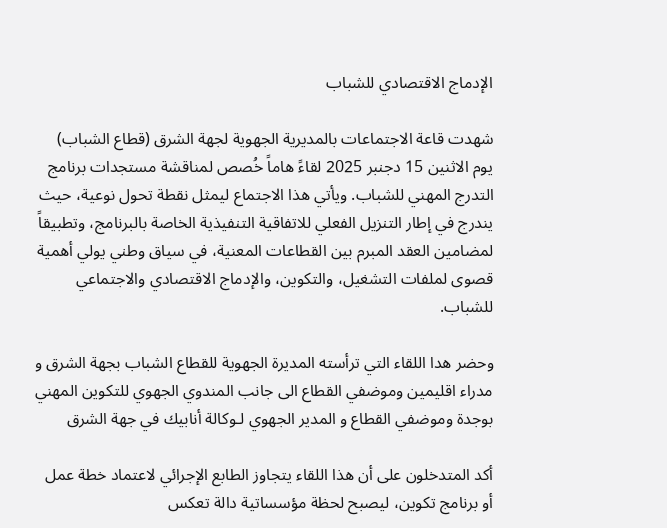الإدماج الاقتصادي للشباب

شهدت قاعة الاجتماعات بالمديرية الجهوية لجهة الشرق (قطاع الشباب) يوم الاثنين 15 دجنبر 2025 لقاءً هاماً خُصص لمناقشة مستجدات برنامج التدرج المهني للشباب. ويأتي هذا الاجتماع ليمثل نقطة تحول نوعية، حيث يندرج في إطار التنزيل الفعلي للاتفاقية التنفيذية الخاصة بالبرنامج، وتطبيقاً لمضامين العقد المبرم بين القطاعات المعنية، في سياق وطني يولي أهمية قصوى لملفات التشغيل، والتكوين، والإدماج الاقتصادي والاجتماعي للشباب.

وحضر هدا اللقاء التي ترأسته المديرة الجهوية للقطاع الشباب بجهة الشرق و مدراء اقليمين وموضفي القطاع الى جانب المندوي الجهوي للتكوين المهني بوجدة وموضفي القطاع و المدير الجهوي لـوكالة أنابيك في جهة الشرق

أكد المتدخلون على أن هذا اللقاء يتجاوز الطابع الإجرائي لاعتماد خطة عمل أو برنامج تكوين، ليصبح لحظة مؤسساتية دالة تعكس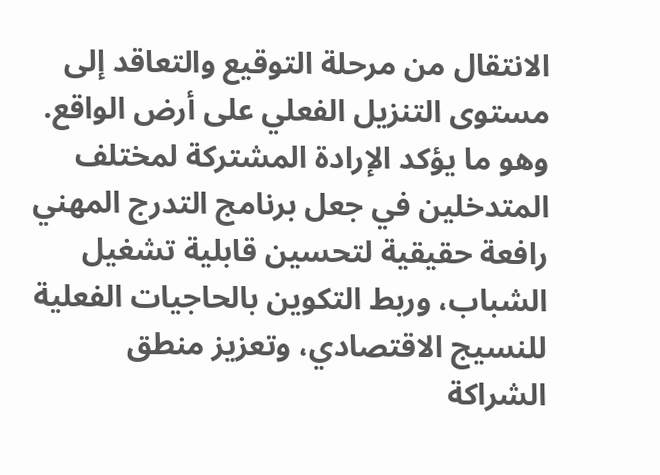الانتقال من مرحلة التوقيع والتعاقد إلى مستوى التنزيل الفعلي على أرض الواقع. وهو ما يؤكد الإرادة المشتركة لمختلف المتدخلين في جعل برنامج التدرج المهني رافعة حقيقية لتحسين قابلية تشغيل الشباب، وربط التكوين بالحاجيات الفعلية للنسيج الاقتصادي، وتعزيز منطق الشراكة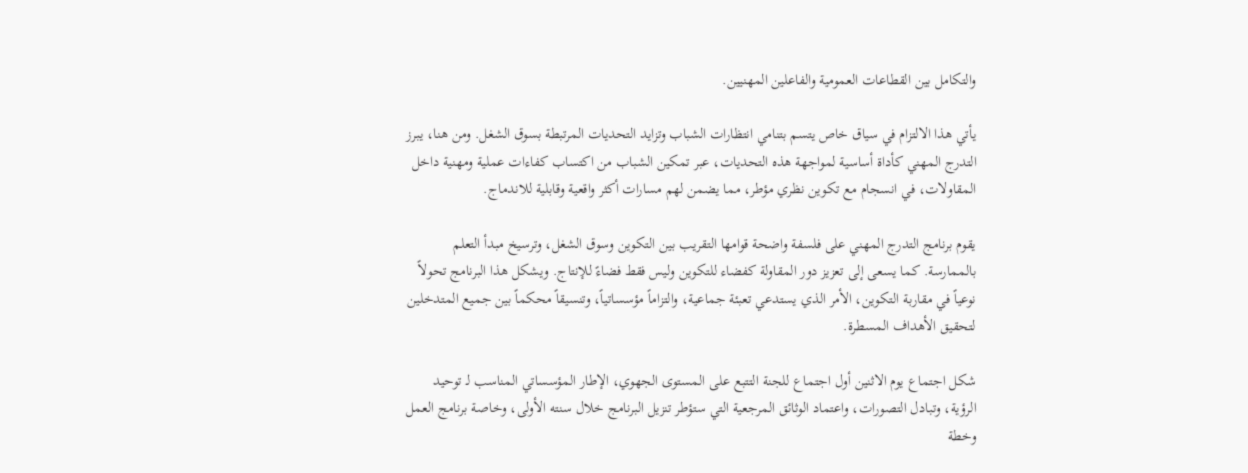والتكامل بين القطاعات العمومية والفاعلين المهنيين.

يأتي هذا الالتزام في سياق خاص يتسم بتنامي انتظارات الشباب وتزايد التحديات المرتبطة بسوق الشغل. ومن هنا، يبرز التدرج المهني كأداة أساسية لمواجهة هذه التحديات، عبر تمكين الشباب من اكتساب كفاءات عملية ومهنية داخل المقاولات، في انسجام مع تكوين نظري مؤطر، مما يضمن لهم مسارات أكثر واقعية وقابلية للاندماج.

يقوم برنامج التدرج المهني على فلسفة واضحة قوامها التقريب بين التكوين وسوق الشغل، وترسيخ مبدأ التعلم بالممارسة. كما يسعى إلى تعزيز دور المقاولة كفضاء للتكوين وليس فقط فضاءً للإنتاج. ويشكل هذا البرنامج تحولاً نوعياً في مقاربة التكوين، الأمر الذي يستدعي تعبئة جماعية، والتزاماً مؤسساتياً، وتنسيقاً محكماً بين جميع المتدخلين لتحقيق الأهداف المسطرة.

شكل اجتماع يوم الاثنين أول اجتماع للجنة التتبع على المستوى الجهوي، الإطار المؤسساتي المناسب لـ توحيد الرؤية، وتبادل التصورات، واعتماد الوثائق المرجعية التي ستؤطر تنزيل البرنامج خلال سنته الأولى، وخاصة برنامج العمل وخطة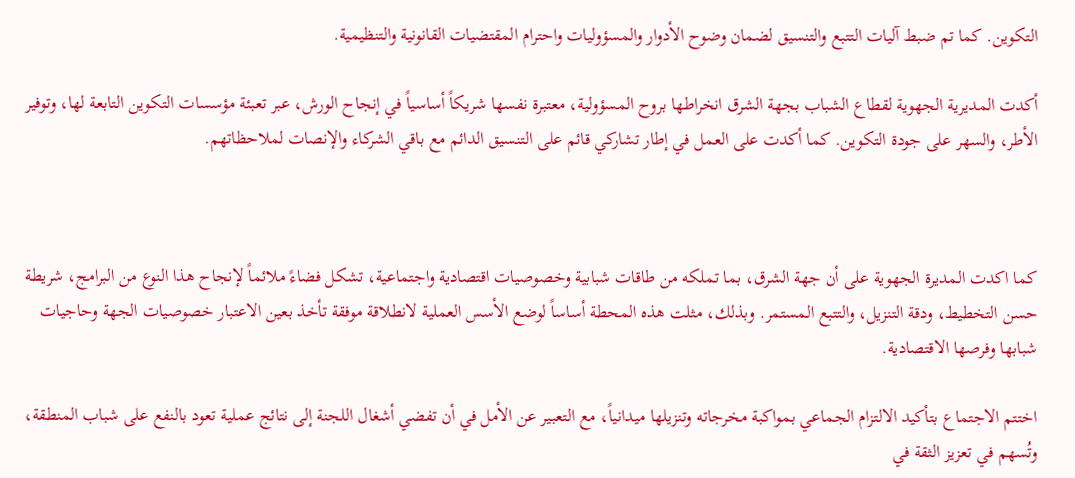التكوين. كما تم ضبط آليات التتبع والتنسيق لضمان وضوح الأدوار والمسؤوليات واحترام المقتضيات القانونية والتنظيمية.

أكدت المديرية الجهوية لقطاع الشباب بجهة الشرق انخراطها بروح المسؤولية، معتبرة نفسها شريكاً أساسياً في إنجاح الورش، عبر تعبئة مؤسسات التكوين التابعة لها، وتوفير الأطر، والسهر على جودة التكوين. كما أكدت على العمل في إطار تشاركي قائم على التنسيق الدائم مع باقي الشركاء والإنصات لملاحظاتهم.



كما اكدت المديرة الجهوية على أن جهة الشرق، بما تملكه من طاقات شبابية وخصوصيات اقتصادية واجتماعية، تشكل فضاءً ملائماً لإنجاح هذا النوع من البرامج، شريطة حسن التخطيط، ودقة التنزيل، والتتبع المستمر. وبذلك، مثلت هذه المحطة أساساً لوضع الأسس العملية لانطلاقة موفقة تأخذ بعين الاعتبار خصوصيات الجهة وحاجيات شبابها وفرصها الاقتصادية.

اختتم الاجتماع بتأكيد الالتزام الجماعي بمواكبة مخرجاته وتنزيلها ميدانياً، مع التعبير عن الأمل في أن تفضي أشغال اللجنة إلى نتائج عملية تعود بالنفع على شباب المنطقة، وتُسهم في تعزيز الثقة في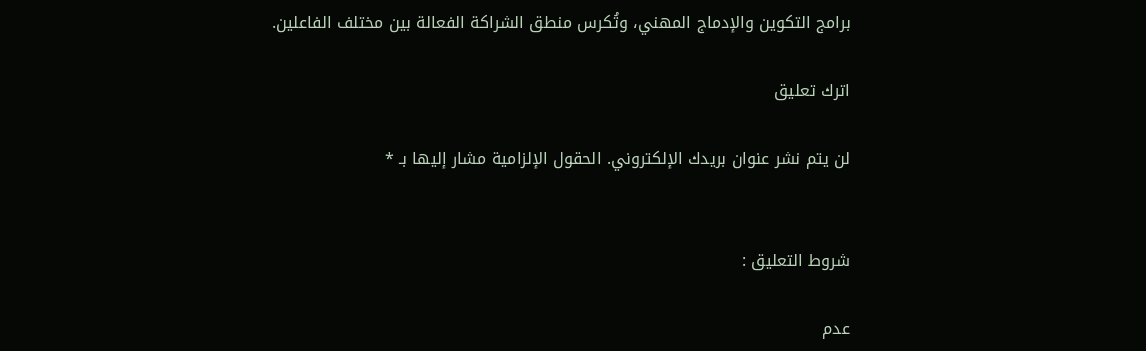برامج التكوين والإدماج المهني، وتُكرس منطق الشراكة الفعالة بين مختلف الفاعلين.

اترك تعليق

لن يتم نشر عنوان بريدك الإلكتروني. الحقول الإلزامية مشار إليها بـ *


شروط التعليق :

عدم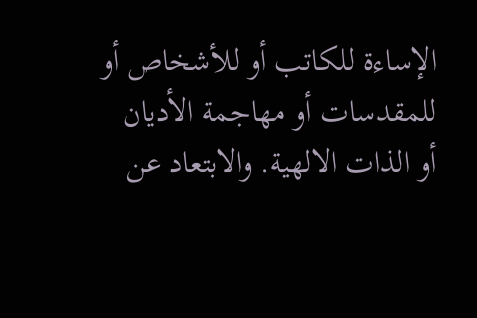الإساءة للكاتب أو للأشخاص أو للمقدسات أو مهاجمة الأديان أو الذات الالهية. والابتعاد عن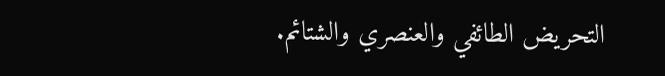التحريض الطائفي والعنصري والشتائم.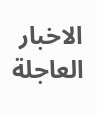الاخبار العاجلة